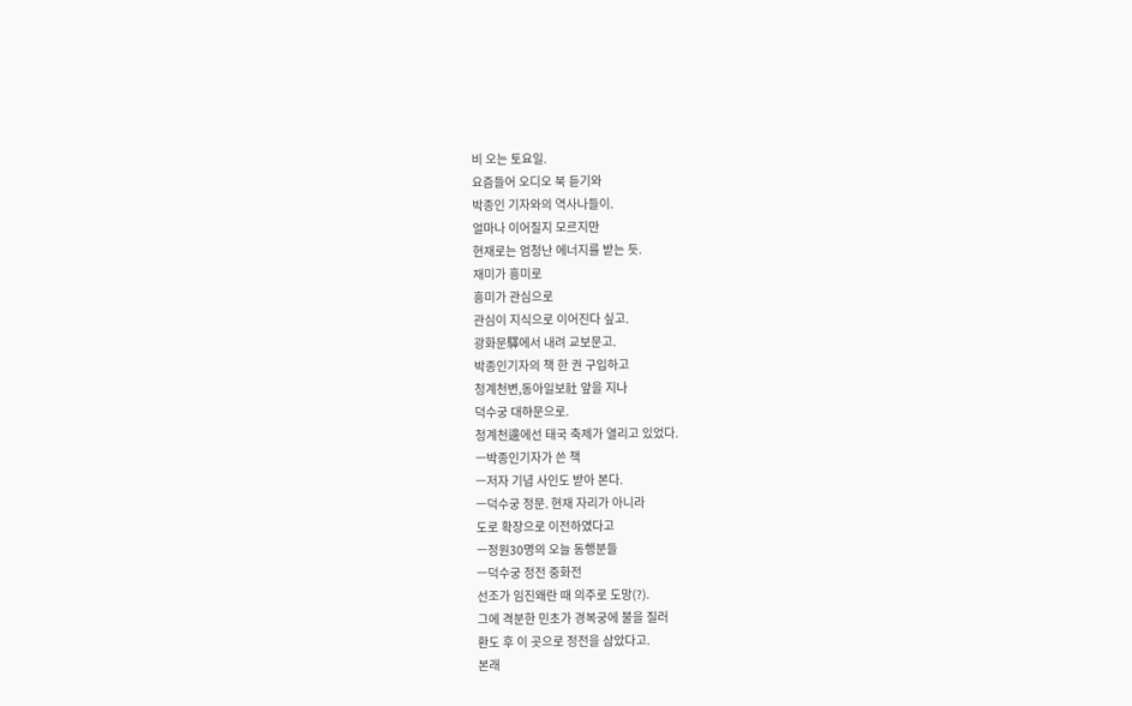비 오는 토요일.
요즘들어 오디오 북 듣기와
박종인 기자와의 역사나들이.
얼마나 이어질지 모르지만
현재로는 엄청난 에너지를 받는 듯.
재미가 흥미로
흥미가 관심으로
관심이 지식으로 이어진다 싶고.
광화문驛에서 내려 교보문고.
박종인기자의 책 한 권 구입하고
청계천변,동아일보社 앞을 지나
덕수궁 대햐문으로.
청계천邊에선 태국 축제가 열리고 있었다.
ㅡ박종인기자가 쓴 책
ㅡ저자 기념 사인도 받아 본다.
ㅡ덕수궁 정문. 현재 자리가 아니라
도로 확장으로 이전하였다고
ㅡ정원30명의 오늘 동행분들
ㅡ덕수궁 정전 중화전
선조가 임진왜란 때 의주로 도망(?).
그에 격분한 민초가 경복궁에 불을 질러
환도 후 이 곳으로 정전을 삼았다고.
본래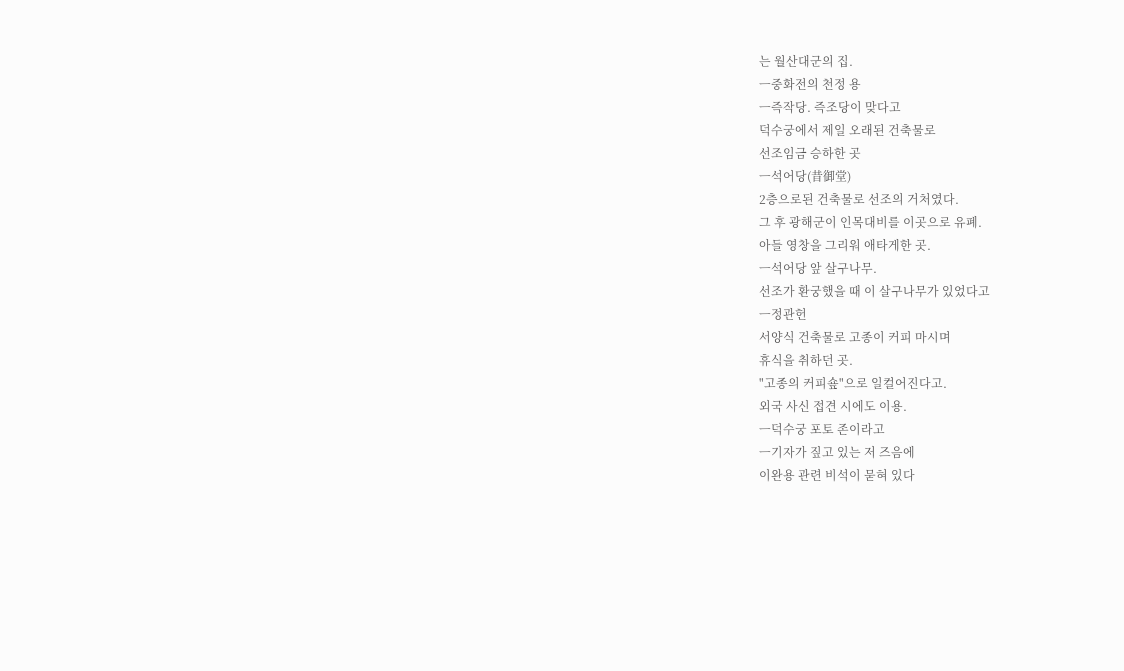는 월산대군의 집.
ㅡ중화전의 천정 용
ㅡ즉작당. 즉조당이 맞다고
덕수궁에서 제일 오래된 건축물로
선조임금 승하한 곳
ㅡ석어당(昔御堂)
2층으로된 건축물로 선조의 거처였다.
그 후 광해군이 인목대비를 이곳으로 유폐.
아들 영창을 그리워 애타게한 곳.
ㅡ석어당 앞 살구나무.
선조가 환궁했을 때 이 살구나무가 있었다고
ㅡ정관헌
서양식 건축물로 고종이 커피 마시며
휴식을 취하던 곳.
"고종의 커피숖"으로 일컬어진다고.
외국 사신 접견 시에도 이용.
ㅡ덕수궁 포토 존이라고
ㅡ기자가 짚고 있는 저 즈음에
이완용 관련 비석이 묻혀 있다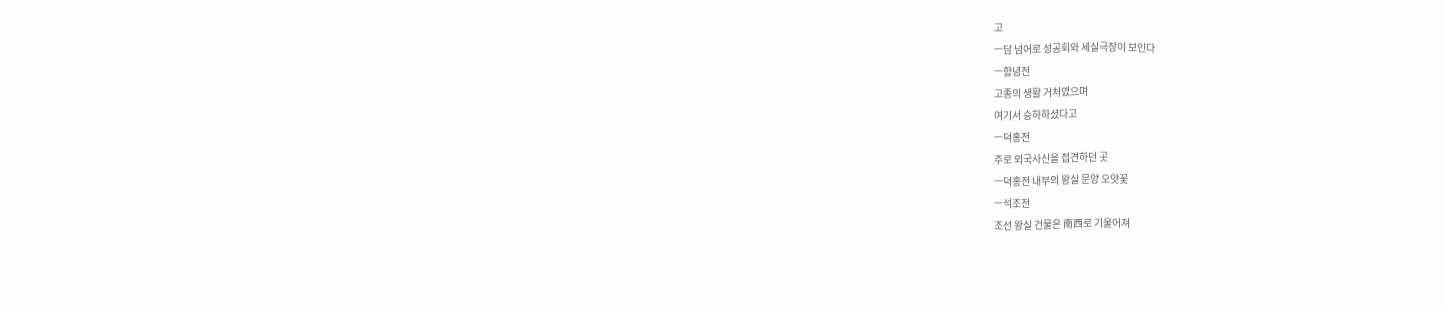고
ㅡ담 넘어로 성공회와 세실극장이 보인다
ㅡ함녕전
고종의 생활 거처였으며
여기서 승하하셨다고
ㅡ덕홍전
주로 외국사신을 접견하던 곳
ㅡ덕홍전 내부의 왕실 문양 오얏꽃
ㅡ석조전
조선 왕실 건물은 南西로 기울어져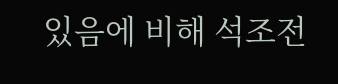있음에 비해 석조전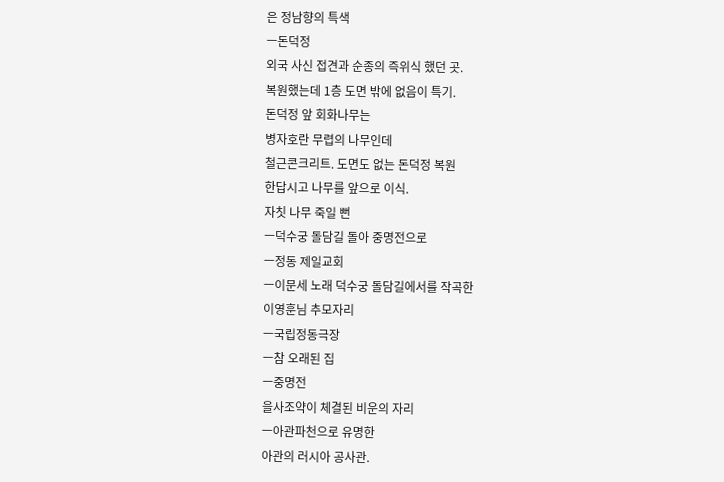은 정남향의 특색
ㅡ돈덕정
외국 사신 접견과 순종의 즉위식 했던 곳.
복원했는데 1층 도면 밖에 없음이 특기.
돈덕정 앞 회화나무는
병자호란 무렵의 나무인데
철근콘크리트. 도면도 없는 돈덕정 복원
한답시고 나무를 앞으로 이식.
자칫 나무 죽일 뻔
ㅡ덕수궁 돌담길 돌아 중명전으로
ㅡ정동 제일교회
ㅡ이문세 노래 덕수궁 돌담길에서를 작곡한
이영훈님 추모자리
ㅡ국립정동극장
ㅡ참 오래된 집
ㅡ중명전
을사조약이 체결된 비운의 자리
ㅡ아관파천으로 유명한
아관의 러시아 공사관.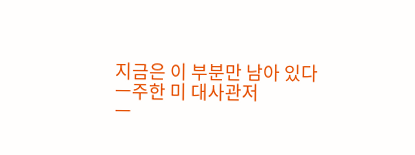지금은 이 부분만 남아 있다
ㅡ주한 미 대사관저
ㅡ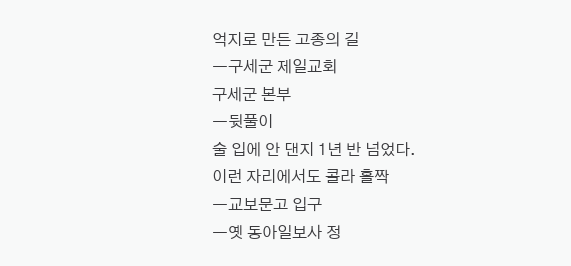억지로 만든 고종의 길
ㅡ구세군 제일교회
구세군 본부
ㅡ뒷풀이
술 입에 안 댄지 1년 반 넘었다.
이런 자리에서도 콜라 홀짝
ㅡ교보문고 입구
ㅡ옛 동아일보사 정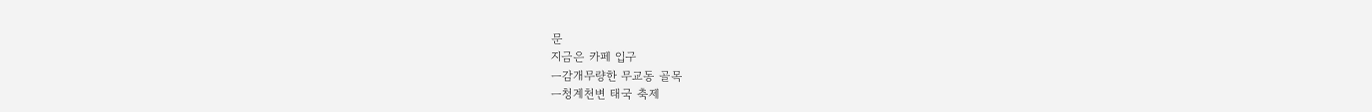문
지금은 카페 입구
ㅡ감개무량한 무교동 골목
ㅡ청계천변 태국 축제